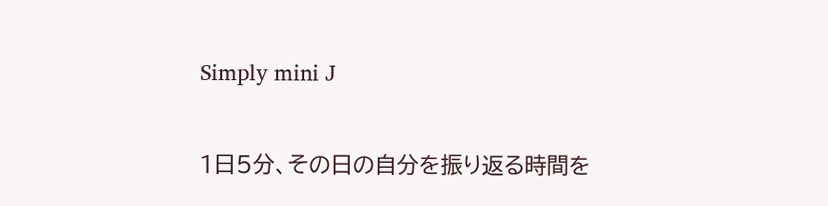Simply mini J

1日5分、その日の自分を振り返る時間を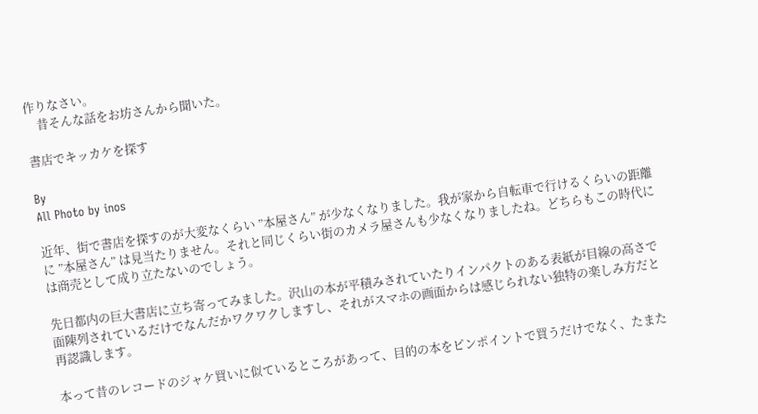作りなさい。
    昔そんな話をお坊さんから聞いた。

書店でキッカケを探す

By
All Photo by inos

近年、街で書店を探すのが大変なくらい ”本屋さん” が少なくなりました。我が家から自転車で行けるくらいの距離に ”本屋さん” は見当たりません。それと同じくらい街のカメラ屋さんも少なくなりましたね。どちらもこの時代には商売として成り立たないのでしょう。

先日都内の巨大書店に立ち寄ってみました。沢山の本が平積みされていたりインパクトのある表紙が目線の高さで面陳列されているだけでなんだかワクワクしますし、それがスマホの画面からは感じられない独特の楽しみ方だと再認識します。

本って昔のレコードのジャケ買いに似ているところがあって、目的の本をピンポイントで買うだけでなく、たまた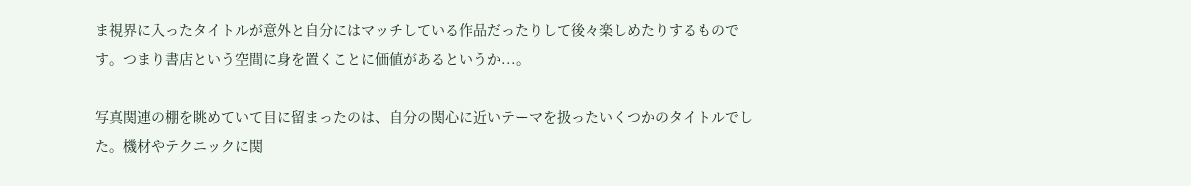ま視界に入ったタイトルが意外と自分にはマッチしている作品だったりして後々楽しめたりするものです。つまり書店という空間に身を置くことに価値があるというか...。

写真関連の棚を眺めていて目に留まったのは、自分の関心に近いテーマを扱ったいくつかのタイトルでした。機材やテクニックに関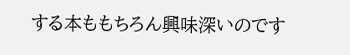する本ももちろん興味深いのです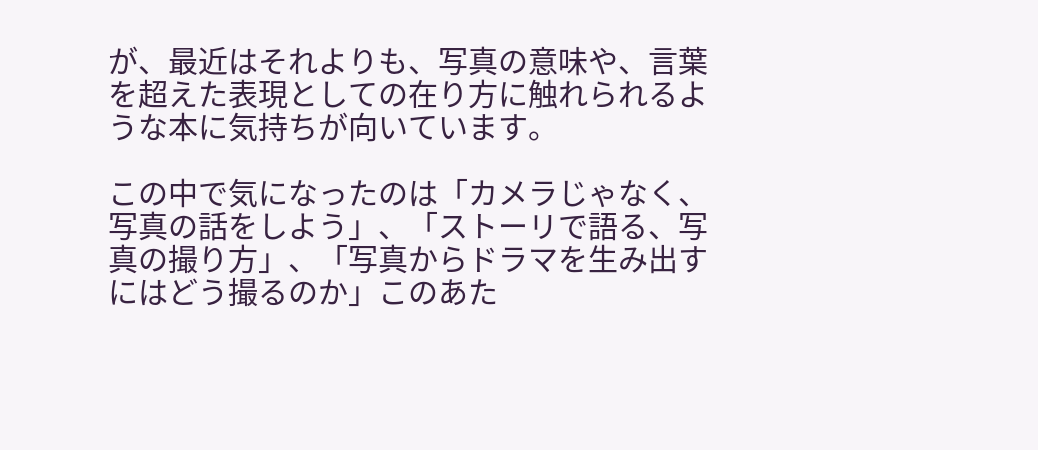が、最近はそれよりも、写真の意味や、言葉を超えた表現としての在り方に触れられるような本に気持ちが向いています。

この中で気になったのは「カメラじゃなく、写真の話をしよう」、「ストーリで語る、写真の撮り方」、「写真からドラマを生み出すにはどう撮るのか」このあた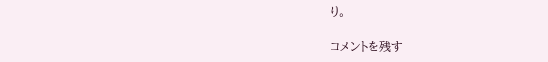り。

コメントを残す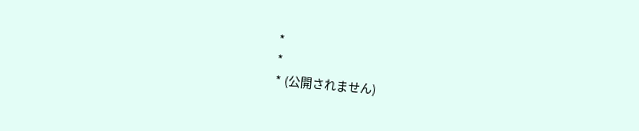*
*
* (公開されません)